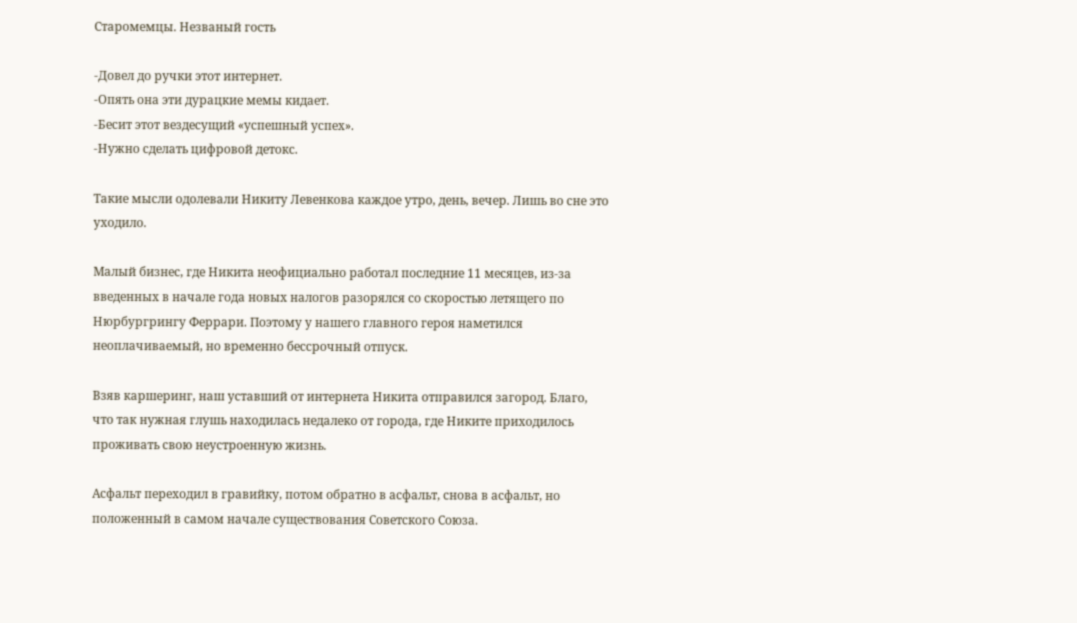Старомемцы. Незваный гость

-Довел до ручки этот интернет.
-Опять она эти дурацкие мемы кидает.
-Бесит этот вездесущий «успешный успех».
-Нужно сделать цифровой детокс.

Такие мысли одолевали Никиту Левенкова каждое утро, день, вечер. Лишь во сне это уходило.

Малый бизнес, где Никита неофициально работал последние 11 месяцев, из-за введенных в начале года новых налогов разорялся со скоростью летящего по Нюрбургрингу Феррари. Поэтому у нашего главного героя наметился неоплачиваемый, но временно бессрочный отпуск.

Взяв каршеринг, наш уставший от интернета Никита отправился загород. Благо, что так нужная глушь находилась недалеко от города, где Никите приходилось проживать свою неустроенную жизнь.

Асфальт переходил в гравийку, потом обратно в асфальт, снова в асфальт, но положенный в самом начале существования Советского Союза.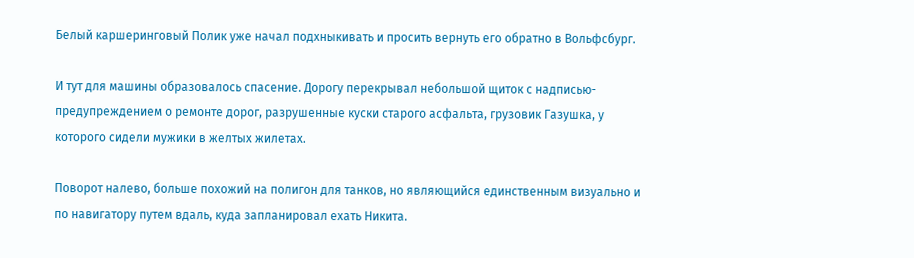Белый каршеринговый Полик уже начал подхныкивать и просить вернуть его обратно в Вольфсбург.

И тут для машины образовалось спасение. Дорогу перекрывал небольшой щиток с надписью-предупреждением о ремонте дорог, разрушенные куски старого асфальта, грузовик Газушка, у которого сидели мужики в желтых жилетах.

Поворот налево, больше похожий на полигон для танков, но являющийся единственным визуально и по навигатору путем вдаль, куда запланировал ехать Никита.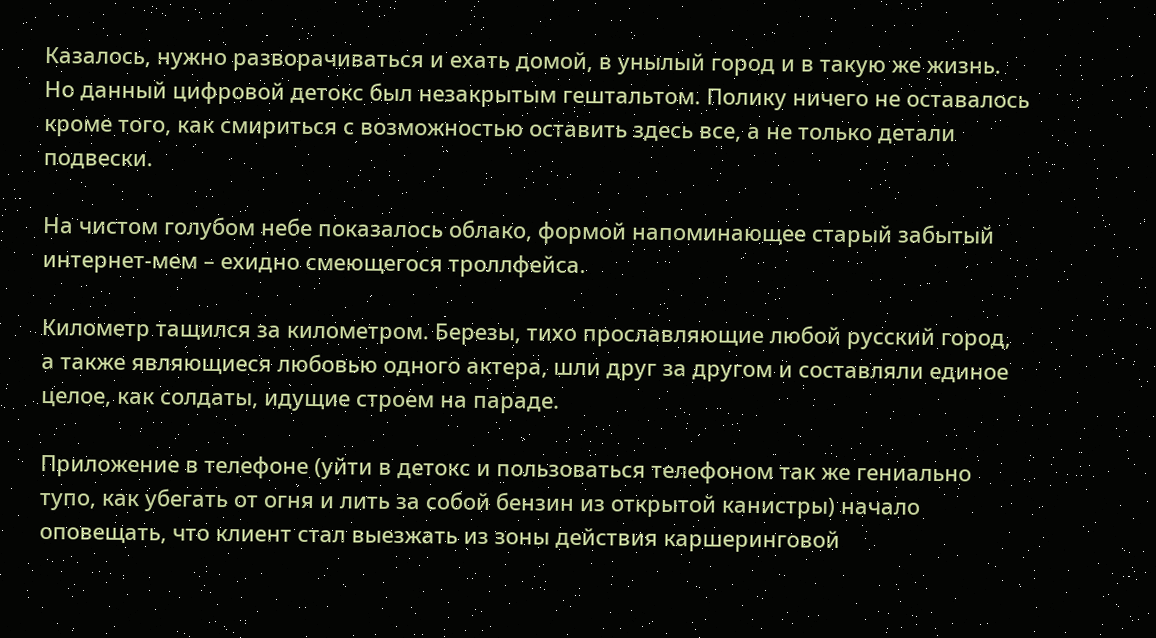Казалось, нужно разворачиваться и ехать домой, в унылый город и в такую же жизнь. Но данный цифровой детокс был незакрытым гештальтом. Полику ничего не оставалось кроме того, как смириться с возможностью оставить здесь все, а не только детали подвески.

На чистом голубом небе показалось облако, формой напоминающее старый забытый интернет-мем – ехидно смеющегося троллфейса.

Километр тащился за километром. Березы, тихо прославляющие любой русский город, а также являющиеся любовью одного актера, шли друг за другом и составляли единое целое, как солдаты, идущие строем на параде.

Приложение в телефоне (уйти в детокс и пользоваться телефоном так же гениально тупо, как убегать от огня и лить за собой бензин из открытой канистры) начало оповещать, что клиент стал выезжать из зоны действия каршеринговой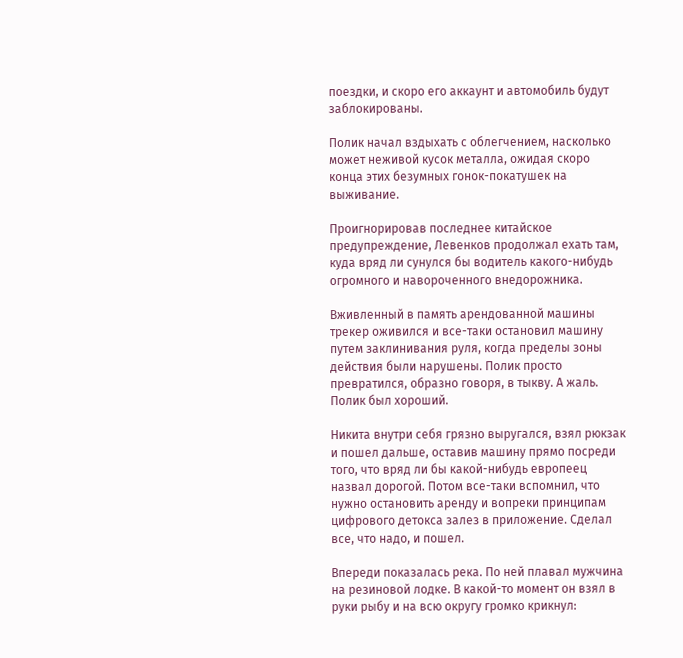поездки, и скоро его аккаунт и автомобиль будут заблокированы.

Полик начал вздыхать с облегчением, насколько может неживой кусок металла, ожидая скоро конца этих безумных гонок-покатушек на выживание.

Проигнорировав последнее китайское предупреждение, Левенков продолжал ехать там, куда вряд ли сунулся бы водитель какого-нибудь огромного и навороченного внедорожника.

Вживленный в память арендованной машины трекер оживился и все-таки остановил машину путем заклинивания руля, когда пределы зоны действия были нарушены. Полик просто превратился, образно говоря, в тыкву. А жаль. Полик был хороший.

Никита внутри себя грязно выругался, взял рюкзак и пошел дальше, оставив машину прямо посреди того, что вряд ли бы какой-нибудь европеец назвал дорогой. Потом все-таки вспомнил, что нужно остановить аренду и вопреки принципам цифрового детокса залез в приложение. Сделал все, что надо, и пошел.

Впереди показалась река. По ней плавал мужчина на резиновой лодке. В какой-то момент он взял в руки рыбу и на всю округу громко крикнул: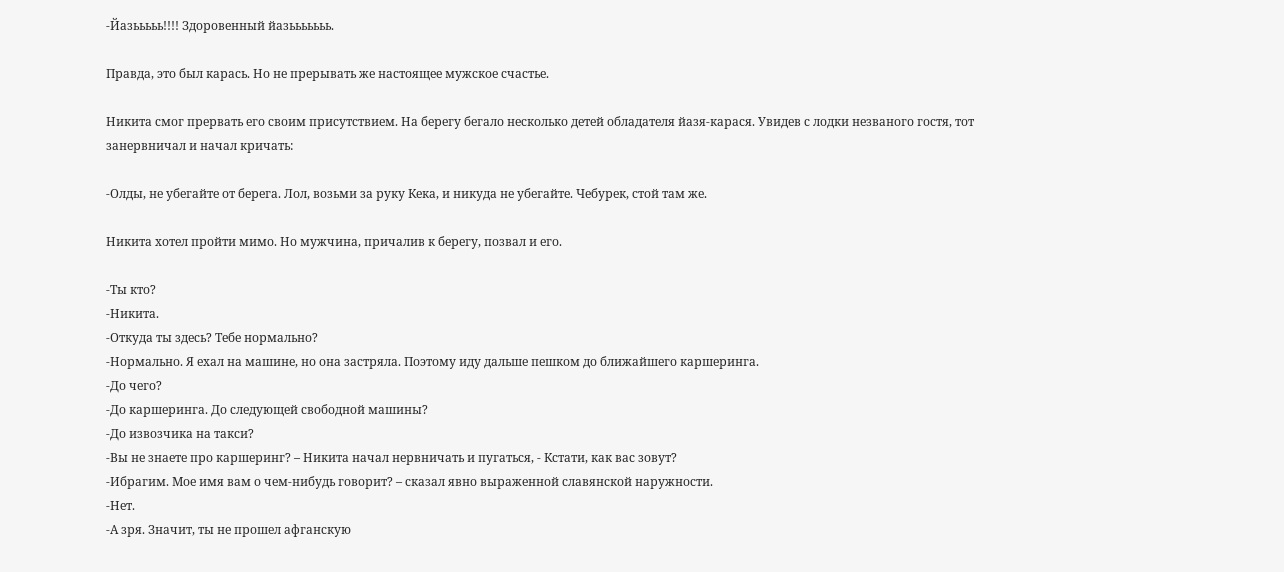-Йазььььь!!!! Здоровенный йазььььььь.

Правда, это был карась. Но не прерывать же настоящее мужское счастье.

Никита смог прервать его своим присутствием. На берегу бегало несколько детей обладателя йазя-карася. Увидев с лодки незваного гостя, тот занервничал и начал кричать:

-Олды, не убегайте от берега. Лол, возьми за руку Кека, и никуда не убегайте. Чебурек, стой там же.

Никита хотел пройти мимо. Но мужчина, причалив к берегу, позвал и его.

-Ты кто?
-Никита.
-Откуда ты здесь? Тебе нормально?
-Нормально. Я ехал на машине, но она застряла. Поэтому иду дальше пешком до ближайшего каршеринга.
-До чего?
-До каршеринга. До следующей свободной машины?
-До извозчика на такси?
-Вы не знаете про каршеринг? – Никита начал нервничать и пугаться, - Кстати, как вас зовут?
-Ибрагим. Мое имя вам о чем-нибудь говорит? – сказал явно выраженной славянской наружности.
-Нет.
-А зря. Значит, ты не прошел афганскую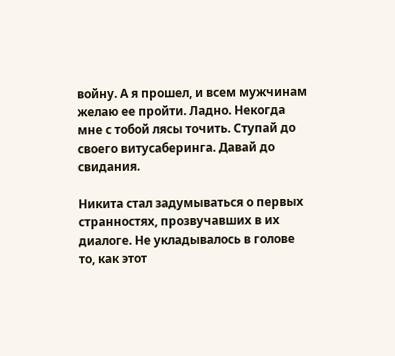войну. А я прошел, и всем мужчинам желаю ее пройти. Ладно. Некогда мне с тобой лясы точить. Ступай до своего витусаберинга. Давай до свидания.

Никита стал задумываться о первых странностях, прозвучавших в их диалоге. Не укладывалось в голове то, как этот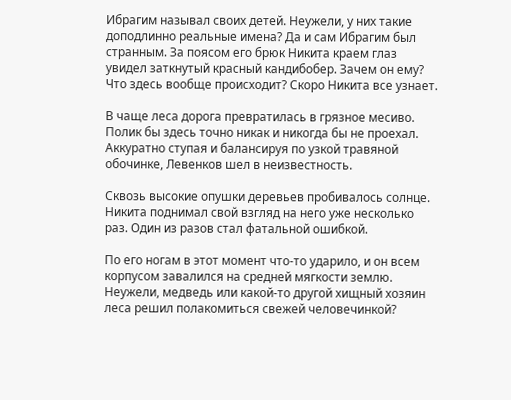Ибрагим называл своих детей. Неужели, у них такие доподлинно реальные имена? Да и сам Ибрагим был странным. За поясом его брюк Никита краем глаз увидел заткнутый красный кандибобер. Зачем он ему? Что здесь вообще происходит? Скоро Никита все узнает.

В чаще леса дорога превратилась в грязное месиво. Полик бы здесь точно никак и никогда бы не проехал. Аккуратно ступая и балансируя по узкой травяной обочинке, Левенков шел в неизвестность.

Сквозь высокие опушки деревьев пробивалось солнце. Никита поднимал свой взгляд на него уже несколько раз. Один из разов стал фатальной ошибкой.

По его ногам в этот момент что-то ударило, и он всем корпусом завалился на средней мягкости землю. Неужели, медведь или какой-то другой хищный хозяин леса решил полакомиться свежей человечинкой?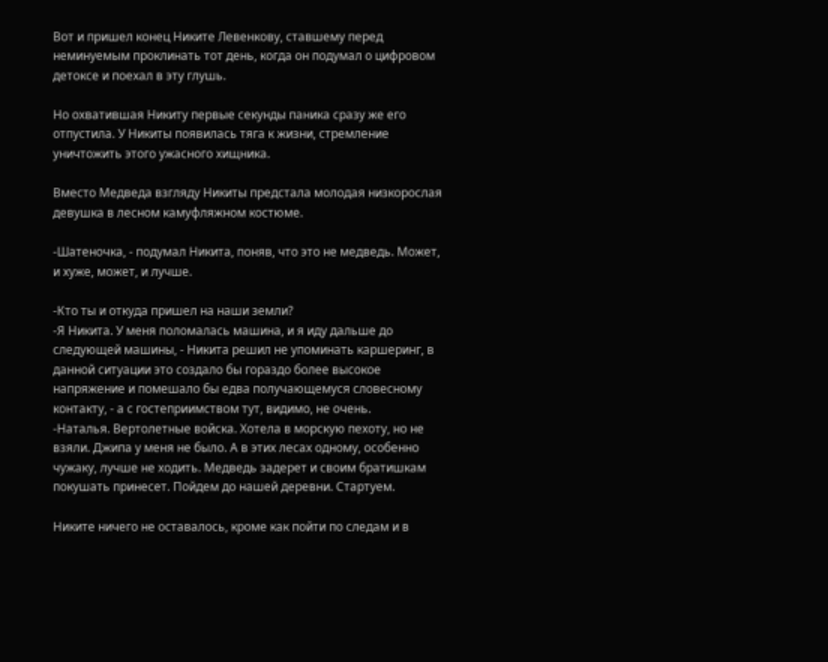Вот и пришел конец Никите Левенкову, ставшему перед неминуемым проклинать тот день, когда он подумал о цифровом детоксе и поехал в эту глушь.

Но охватившая Никиту первые секунды паника сразу же его отпустила. У Никиты появилась тяга к жизни, стремление уничтожить этого ужасного хищника.

Вместо Медведа взгляду Никиты предстала молодая низкорослая девушка в лесном камуфляжном костюме.

-Шатеночка, - подумал Никита, поняв, что это не медведь. Может, и хуже, может, и лучше.

-Кто ты и откуда пришел на наши земли?
-Я Никита. У меня поломалась машина, и я иду дальше до следующей машины, - Никита решил не упоминать каршеринг, в данной ситуации это создало бы гораздо более высокое напряжение и помешало бы едва получающемуся словесному контакту, - а с гостеприимством тут, видимо, не очень.
-Наталья. Вертолетные войска. Хотела в морскую пехоту, но не взяли. Джипа у меня не было. А в этих лесах одному, особенно чужаку, лучше не ходить. Медведь задерет и своим братишкам покушать принесет. Пойдем до нашей деревни. Стартуем.

Никите ничего не оставалось, кроме как пойти по следам и в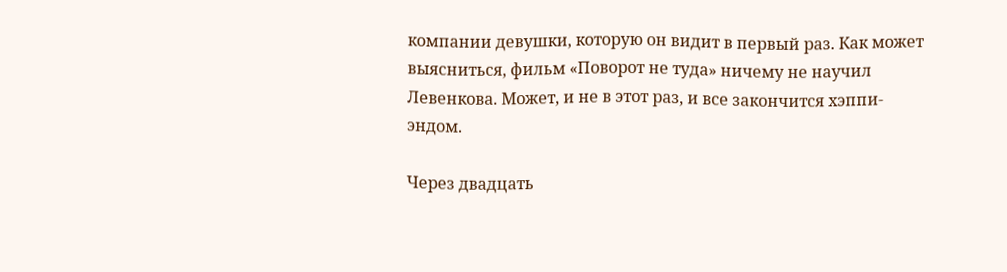компании девушки, которую он видит в первый раз. Как может выясниться, фильм «Поворот не туда» ничему не научил Левенкова. Может, и не в этот раз, и все закончится хэппи-эндом.

Через двадцать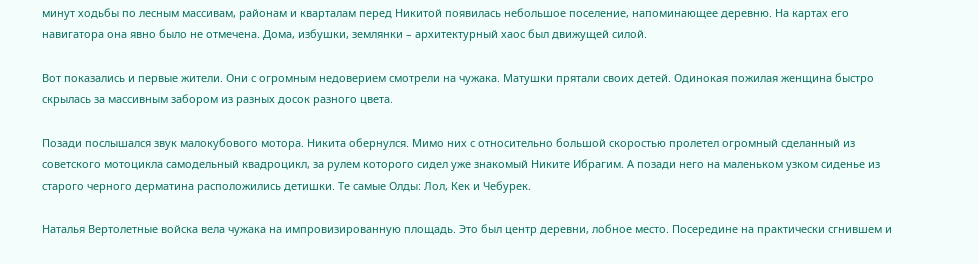минут ходьбы по лесным массивам, районам и кварталам перед Никитой появилась небольшое поселение, напоминающее деревню. На картах его навигатора она явно было не отмечена. Дома, избушки, землянки – архитектурный хаос был движущей силой.

Вот показались и первые жители. Они с огромным недоверием смотрели на чужака. Матушки прятали своих детей. Одинокая пожилая женщина быстро скрылась за массивным забором из разных досок разного цвета.

Позади послышался звук малокубового мотора. Никита обернулся. Мимо них с относительно большой скоростью пролетел огромный сделанный из советского мотоцикла самодельный квадроцикл, за рулем которого сидел уже знакомый Никите Ибрагим. А позади него на маленьком узком сиденье из старого черного дерматина расположились детишки. Те самые Олды: Лол, Кек и Чебурек.

Наталья Вертолетные войска вела чужака на импровизированную площадь. Это был центр деревни, лобное место. Посередине на практически сгнившем и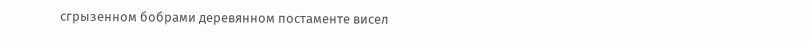сгрызенном бобрами деревянном постаменте висел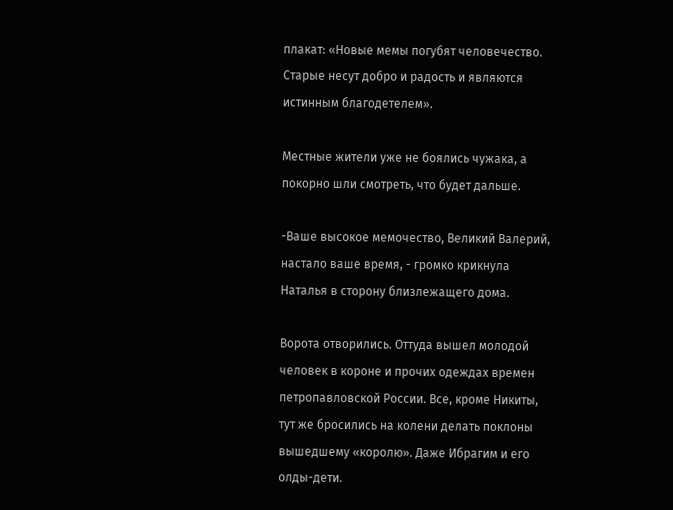плакат: «Новые мемы погубят человечество. Старые несут добро и радость и являются истинным благодетелем».

Местные жители уже не боялись чужака, а покорно шли смотреть, что будет дальше.

-Ваше высокое мемочество, Великий Валерий, настало ваше время, - громко крикнула Наталья в сторону близлежащего дома.

Ворота отворились. Оттуда вышел молодой человек в короне и прочих одеждах времен петропавловской России. Все, кроме Никиты, тут же бросились на колени делать поклоны вышедшему «королю». Даже Ибрагим и его олды-дети.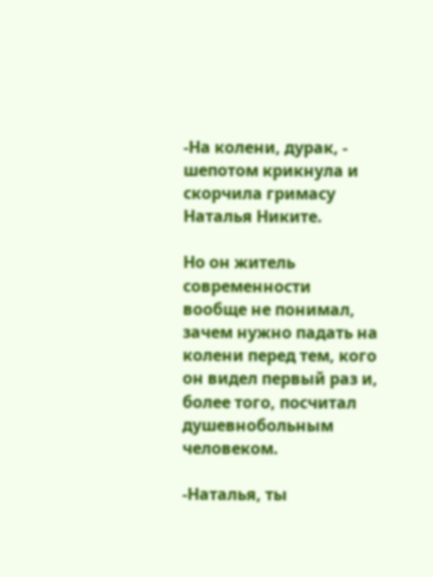-На колени, дурак, - шепотом крикнула и скорчила гримасу Наталья Никите.

Но он житель современности вообще не понимал, зачем нужно падать на колени перед тем, кого он видел первый раз и, более того, посчитал душевнобольным человеком.

-Наталья, ты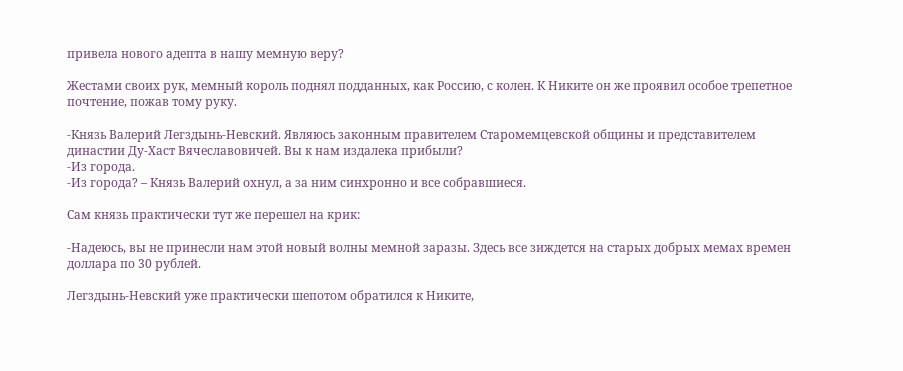привела нового адепта в нашу мемную веру?

Жестами своих рук, мемный король поднял подданных, как Россию, с колен. К Никите он же проявил особое трепетное почтение, пожав тому руку.

-Князь Валерий Легздынь-Невский. Являюсь законным правителем Старомемцевской общины и представителем династии Ду-Хаст Вячеславовичей. Вы к нам издалека прибыли?
-Из города.
-Из города? – Князь Валерий охнул, а за ним синхронно и все собравшиеся.

Сам князь практически тут же перешел на крик:

-Надеюсь, вы не принесли нам этой новый волны мемной заразы. Здесь все зиждется на старых добрых мемах времен доллара по 30 рублей.

Легздынь-Невский уже практически шепотом обратился к Никите,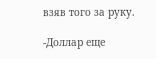взяв того за руку.

-Доллар еще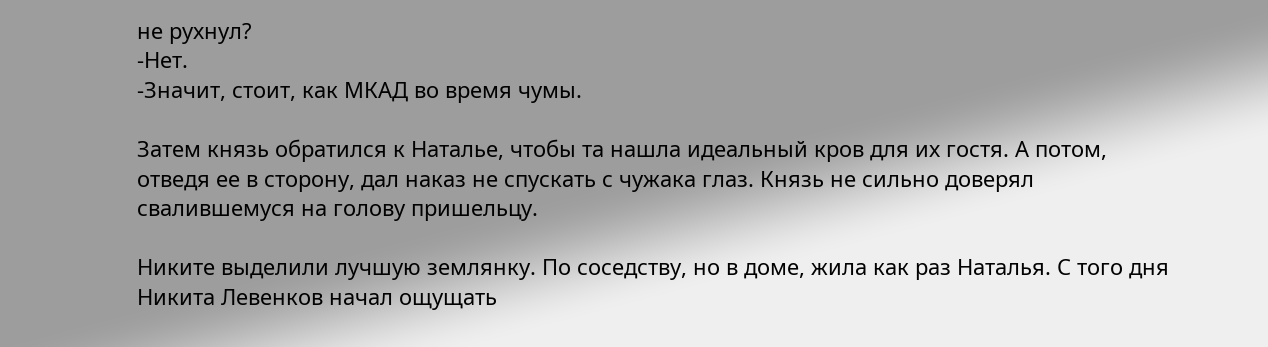не рухнул?
-Нет.
-Значит, стоит, как МКАД во время чумы.

Затем князь обратился к Наталье, чтобы та нашла идеальный кров для их гостя. А потом, отведя ее в сторону, дал наказ не спускать с чужака глаз. Князь не сильно доверял свалившемуся на голову пришельцу.

Никите выделили лучшую землянку. По соседству, но в доме, жила как раз Наталья. С того дня Никита Левенков начал ощущать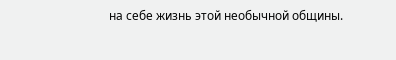на себе жизнь этой необычной общины.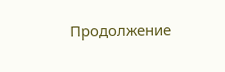Продолжение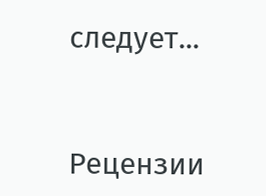следует...


Рецензии